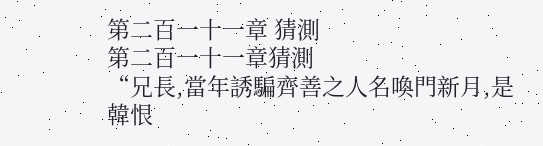第二百一十一章 猜測
第二百一十一章猜測
“兄長,當年誘騙齊善之人名喚門新月,是韓恨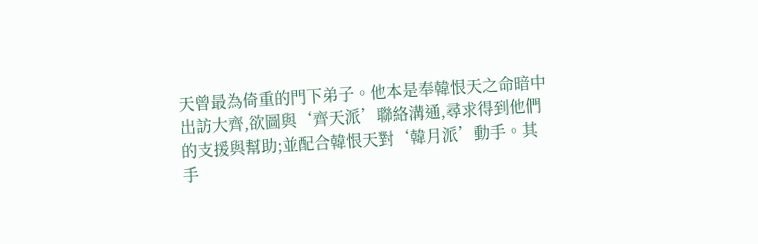天曾最為倚重的門下弟子。他本是奉韓恨天之命暗中出訪大齊,欲圖與‘齊天派’聯絡溝通,尋求得到他們的支援與幫助;並配合韓恨天對‘韓月派’動手。其手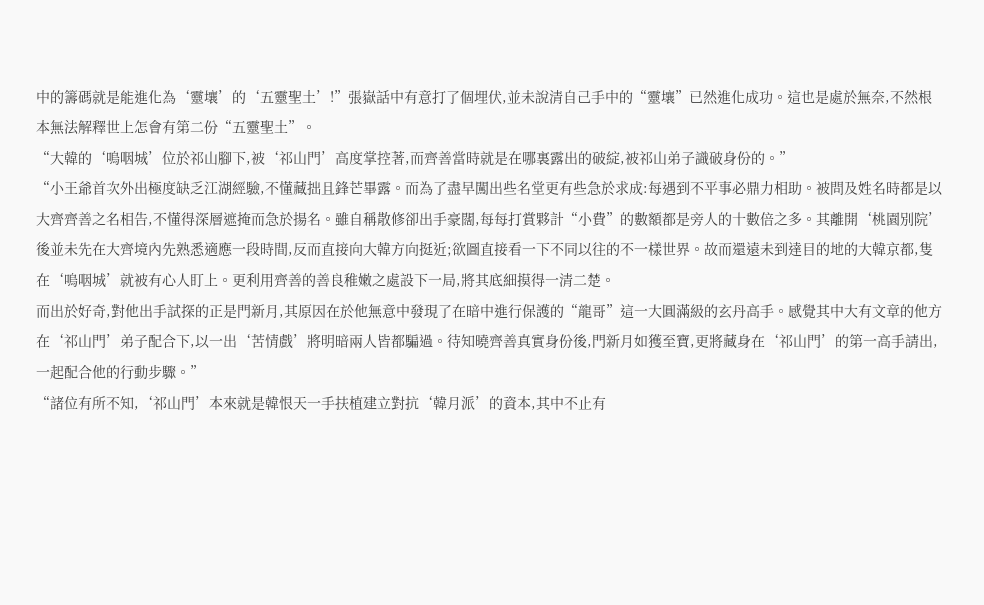中的籌碼就是能進化為‘靈壤’的‘五靈聖土’!”張嶽話中有意打了個埋伏,並未說清自己手中的“靈壤”已然進化成功。這也是處於無奈,不然根本無法解釋世上怎會有第二份“五靈聖土”。
“大韓的‘嗚咽城’位於祁山腳下,被‘祁山門’高度掌控著,而齊善當時就是在哪裏露出的破綻,被祁山弟子識破身份的。”
“小王爺首次外出極度缺乏江湖經驗,不懂藏拙且鋒芒畢露。而為了盡早闖出些名堂更有些急於求成:每遇到不平事必鼎力相助。被問及姓名時都是以大齊齊善之名相告,不懂得深層遮掩而急於揚名。雖自稱散修卻出手豪闊,每每打賞夥計“小費”的數額都是旁人的十數倍之多。其離開‘桃園別院’後並未先在大齊境內先熟悉適應一段時間,反而直接向大韓方向挺近;欲圖直接看一下不同以往的不一樣世界。故而還遠未到達目的地的大韓京都,隻在‘嗚咽城’就被有心人盯上。更利用齊善的善良稚嫩之處設下一局,將其底細摸得一清二楚。
而出於好奇,對他出手試探的正是門新月,其原因在於他無意中發現了在暗中進行保護的“龍哥”這一大圓滿級的玄丹高手。感覺其中大有文章的他方在‘祁山門’弟子配合下,以一出‘苦情戲’將明暗兩人皆都騙過。待知曉齊善真實身份後,門新月如獲至寶,更將藏身在‘祁山門’的第一高手請出,一起配合他的行動步驟。”
“諸位有所不知,‘祁山門’本來就是韓恨天一手扶植建立對抗‘韓月派’的資本,其中不止有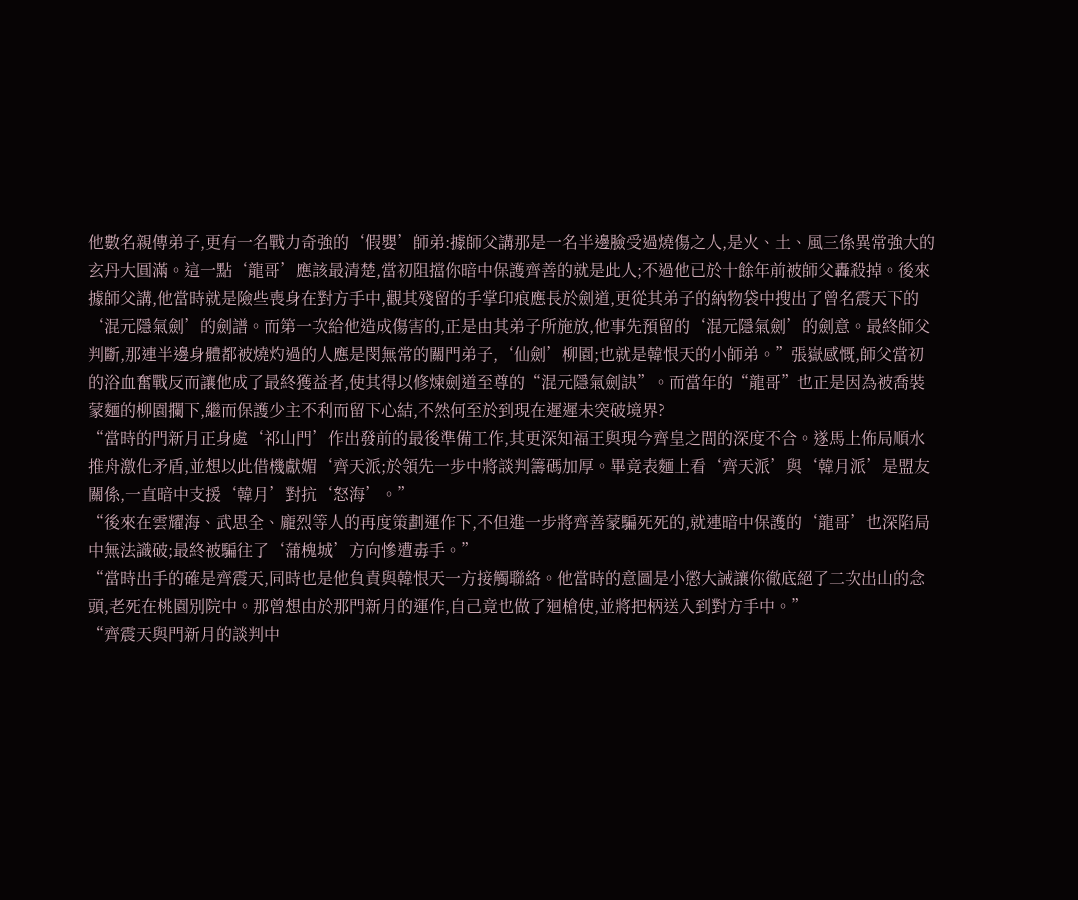他數名親傳弟子,更有一名戰力奇強的‘假嬰’師弟:據師父講那是一名半邊臉受過燒傷之人,是火、土、風三係異常強大的玄丹大圓滿。這一點‘龍哥’應該最清楚,當初阻擋你暗中保護齊善的就是此人;不過他已於十餘年前被師父轟殺掉。後來據師父講,他當時就是險些喪身在對方手中,觀其殘留的手掌印痕應長於劍道,更從其弟子的納物袋中搜出了曾名震天下的‘混元隱氣劍’的劍譜。而第一次給他造成傷害的,正是由其弟子所施放,他事先預留的‘混元隱氣劍’的劍意。最終師父判斷,那連半邊身體都被燒灼過的人應是閔無常的關門弟子,‘仙劍’柳園;也就是韓恨天的小師弟。”張嶽感慨,師父當初的浴血奮戰反而讓他成了最終獲益者,使其得以修煉劍道至尊的“混元隱氣劍訣”。而當年的“龍哥”也正是因為被喬裝蒙麵的柳園攔下,繼而保護少主不利而留下心結,不然何至於到現在遲遲未突破境界?
“當時的門新月正身處‘祁山門’作出發前的最後準備工作,其更深知福王與現今齊皇之間的深度不合。遂馬上佈局順水推舟激化矛盾,並想以此借機獻媚‘齊天派;於領先一步中將談判籌碼加厚。畢竟表麵上看‘齊天派’與‘韓月派’是盟友關係,一直暗中支援‘韓月’對抗‘怒海’。”
“後來在雲耀海、武思全、龐烈等人的再度策劃運作下,不但進一步將齊善蒙騙死死的,就連暗中保護的‘龍哥’也深陷局中無法識破;最終被騙往了‘蒲槐城’方向慘遭毒手。”
“當時出手的確是齊震天,同時也是他負責與韓恨天一方接觸聯絡。他當時的意圖是小懲大誡讓你徹底絕了二次出山的念頭,老死在桃園別院中。那曾想由於那門新月的運作,自己竟也做了迴槍使,並將把柄送入到對方手中。”
“齊震天與門新月的談判中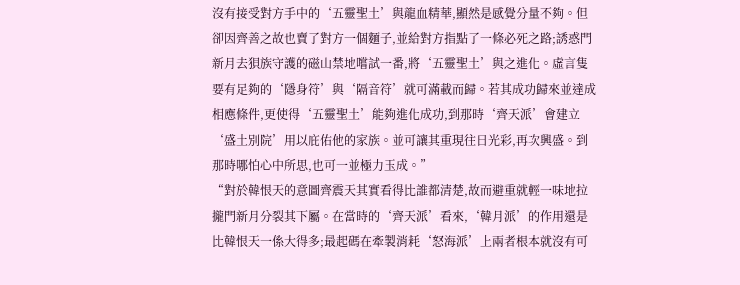沒有接受對方手中的‘五靈聖土’與龍血精華,顯然是感覺分量不夠。但卻因齊善之故也賣了對方一個麵子,並給對方指點了一條必死之路;誘惑門新月去狽族守護的磁山禁地嚐試一番,將‘五靈聖土’與之進化。虛言隻要有足夠的‘隱身符’與‘隔音符’就可滿載而歸。若其成功歸來並達成相應條件,更使得‘五靈聖土’能夠進化成功,到那時‘齊天派’會建立‘盛土別院’用以庇佑他的家族。並可讓其重現往日光彩,再次興盛。到那時哪怕心中所思,也可一並極力玉成。”
“對於韓恨天的意圖齊震天其實看得比誰都清楚,故而避重就輕一味地拉攏門新月分裂其下屬。在當時的‘齊天派’看來,‘韓月派’的作用還是比韓恨天一係大得多;最起碼在牽製消耗‘怒海派’上兩者根本就沒有可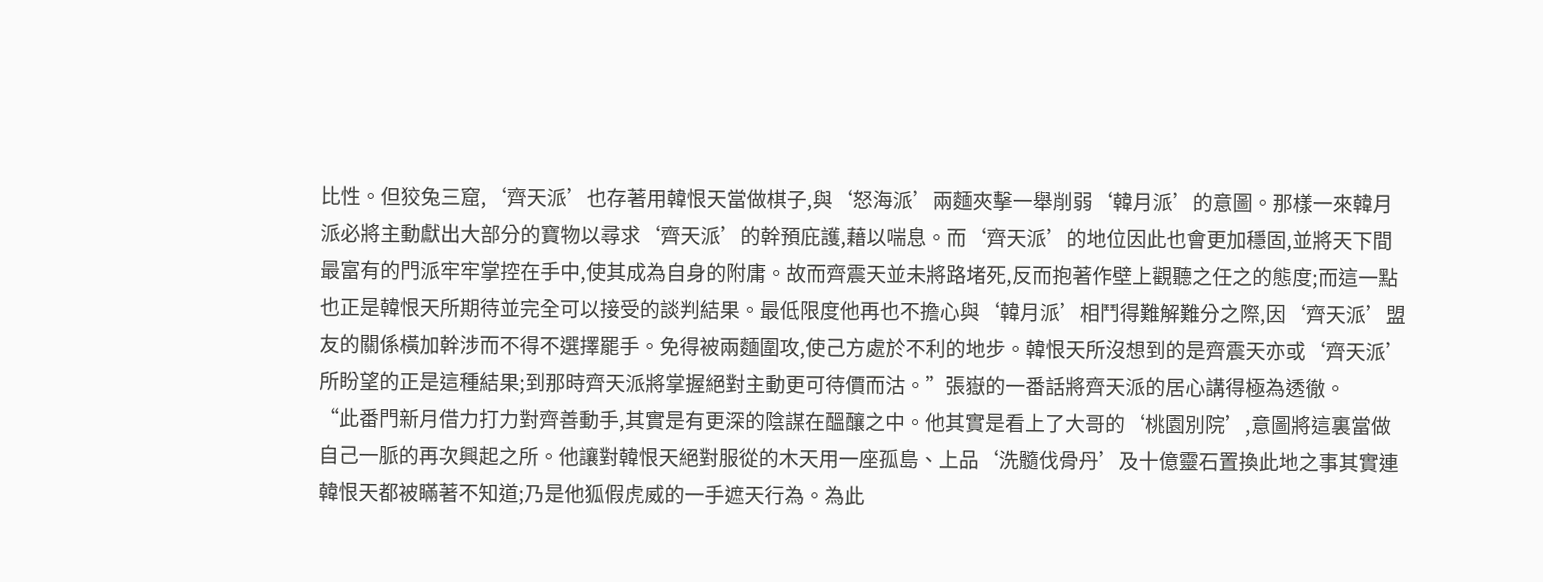比性。但狡兔三窟,‘齊天派’也存著用韓恨天當做棋子,與‘怒海派’兩麵夾擊一舉削弱‘韓月派’的意圖。那樣一來韓月派必將主動獻出大部分的寶物以尋求‘齊天派’的幹預庇護,藉以喘息。而‘齊天派’的地位因此也會更加穩固,並將天下間最富有的門派牢牢掌控在手中,使其成為自身的附庸。故而齊震天並未將路堵死,反而抱著作壁上觀聽之任之的態度;而這一點也正是韓恨天所期待並完全可以接受的談判結果。最低限度他再也不擔心與‘韓月派’相鬥得難解難分之際,因‘齊天派’盟友的關係橫加幹涉而不得不選擇罷手。免得被兩麵圍攻,使己方處於不利的地步。韓恨天所沒想到的是齊震天亦或‘齊天派’所盼望的正是這種結果;到那時齊天派將掌握絕對主動更可待價而沽。”張嶽的一番話將齊天派的居心講得極為透徹。
“此番門新月借力打力對齊善動手,其實是有更深的陰謀在醞釀之中。他其實是看上了大哥的‘桃園別院’,意圖將這裏當做自己一脈的再次興起之所。他讓對韓恨天絕對服從的木天用一座孤島、上品‘洗髓伐骨丹’及十億靈石置換此地之事其實連韓恨天都被瞞著不知道;乃是他狐假虎威的一手遮天行為。為此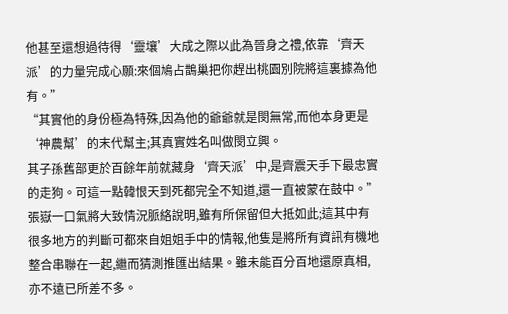他甚至還想過待得‘靈壤’大成之際以此為晉身之禮,依靠‘齊天派’的力量完成心願:來個鳩占鵲巢把你趕出桃園別院將這裏據為他有。”
“其實他的身份極為特殊,因為他的爺爺就是閔無常,而他本身更是‘神農幫’的末代幫主;其真實姓名叫做閔立興。
其子孫舊部更於百餘年前就藏身‘齊天派’中,是齊震天手下最忠實的走狗。可這一點韓恨天到死都完全不知道,還一直被蒙在鼓中。”張嶽一口氣將大致情況脈絡說明,雖有所保留但大抵如此;這其中有很多地方的判斷可都來自姐姐手中的情報,他隻是將所有資訊有機地整合串聯在一起,繼而猜測推匯出結果。雖未能百分百地還原真相,亦不遠已所差不多。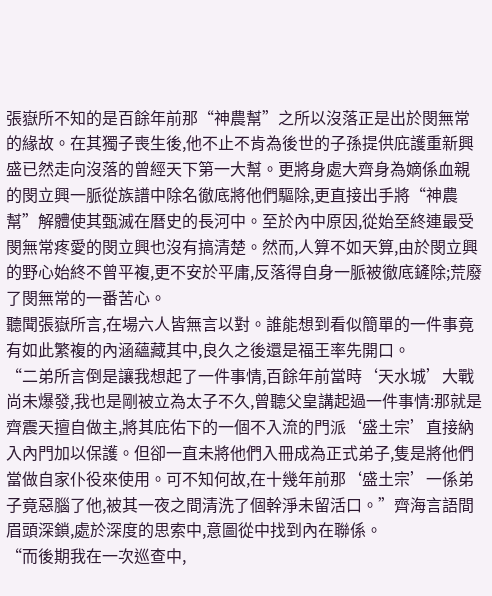張嶽所不知的是百餘年前那“神農幫”之所以沒落正是出於閔無常的緣故。在其獨子喪生後,他不止不肯為後世的子孫提供庇護重新興盛已然走向沒落的曾經天下第一大幫。更將身處大齊身為嫡係血親的閔立興一脈從族譜中除名徹底將他們驅除,更直接出手將“神農幫”解體使其甄滅在曆史的長河中。至於內中原因,從始至終連最受閔無常疼愛的閔立興也沒有搞清楚。然而,人算不如天算,由於閔立興的野心始終不曾平複,更不安於平庸,反落得自身一脈被徹底鏟除;荒廢了閔無常的一番苦心。
聽聞張嶽所言,在場六人皆無言以對。誰能想到看似簡單的一件事竟有如此繁複的內涵蘊藏其中,良久之後還是福王率先開口。
“二弟所言倒是讓我想起了一件事情,百餘年前當時‘天水城’大戰尚未爆發,我也是剛被立為太子不久,曾聽父皇講起過一件事情:那就是齊震天擅自做主,將其庇佑下的一個不入流的門派‘盛土宗’直接納入內門加以保護。但卻一直未將他們入冊成為正式弟子,隻是將他們當做自家仆役來使用。可不知何故,在十幾年前那‘盛土宗’一係弟子竟惡腦了他,被其一夜之間清洗了個幹淨未留活口。”齊海言語間眉頭深鎖,處於深度的思索中,意圖從中找到內在聯係。
“而後期我在一次巡查中,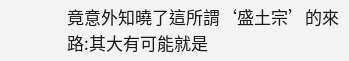竟意外知曉了這所謂‘盛土宗’的來路:其大有可能就是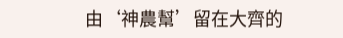由‘神農幫’留在大齊的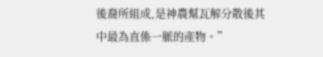後裔所組成,是神農幫瓦解分散後其中最為直係一脈的產物。”